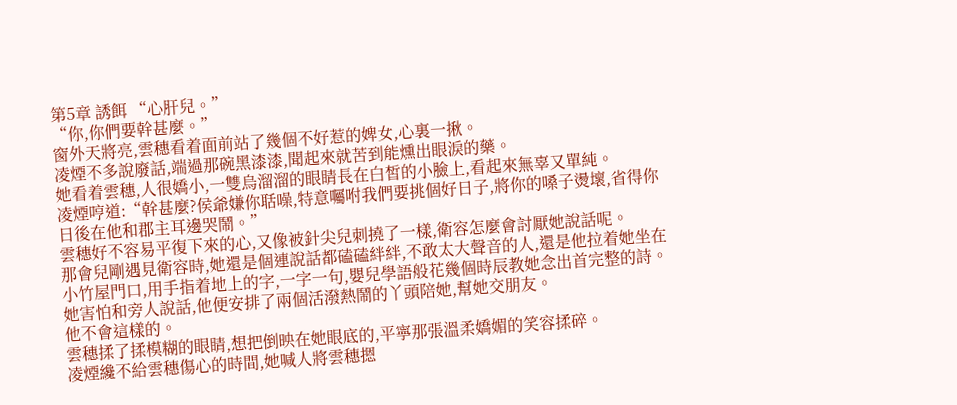第5章 誘餌 “心肝兒。”
“你,你們要幹甚麼。”
窗外天將亮,雲穗看着面前站了幾個不好惹的婢女,心裏一揪。
凌煙不多說廢話,端過那碗黑漆漆,聞起來就苦到能燻出眼淚的藥。
她看着雲穗,人很嬌小,一雙烏溜溜的眼睛長在白皙的小臉上,看起來無辜又單純。
凌煙哼道:“幹甚麼?侯爺嫌你聒噪,特意囑咐我們要挑個好日子,將你的嗓子燙壞,省得你日後在他和郡主耳邊哭鬧。”
雲穗好不容易平復下來的心,又像被針尖兒刺撓了一樣,衛容怎麼會討厭她說話呢。
那會兒剛遇見衛容時,她還是個連說話都磕磕絆絆,不敢太大聲音的人,還是他拉着她坐在小竹屋門口,用手指着地上的字,一字一句,嬰兒學語般花幾個時辰教她念出首完整的詩。
她害怕和旁人說話,他便安排了兩個活潑熱鬧的丫頭陪她,幫她交朋友。
他不會這樣的。
雲穗揉了揉模糊的眼睛,想把倒映在她眼底的,平寧那張溫柔嬌媚的笑容揉碎。
凌煙纔不給雲穗傷心的時間,她喊人將雲穗摁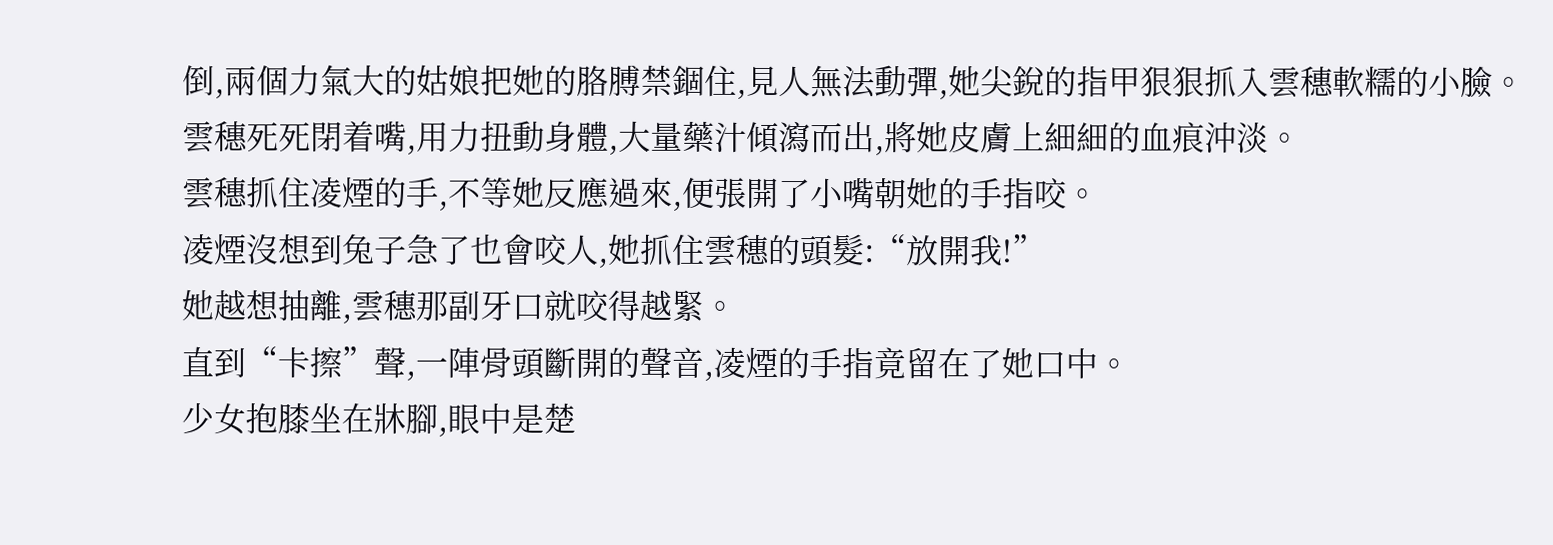倒,兩個力氣大的姑娘把她的胳膊禁錮住,見人無法動彈,她尖銳的指甲狠狠抓入雲穗軟糯的小臉。
雲穗死死閉着嘴,用力扭動身體,大量藥汁傾瀉而出,將她皮膚上細細的血痕沖淡。
雲穗抓住凌煙的手,不等她反應過來,便張開了小嘴朝她的手指咬。
凌煙沒想到兔子急了也會咬人,她抓住雲穗的頭髮:“放開我!”
她越想抽離,雲穗那副牙口就咬得越緊。
直到“卡擦”聲,一陣骨頭斷開的聲音,凌煙的手指竟留在了她口中。
少女抱膝坐在牀腳,眼中是楚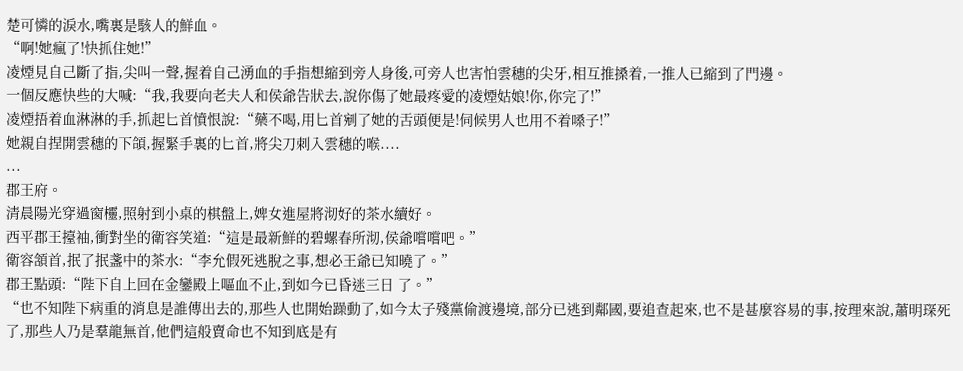楚可憐的淚水,嘴裏是駭人的鮮血。
“啊!她瘋了!快抓住她!”
凌煙見自己斷了指,尖叫一聲,握着自己湧血的手指想縮到旁人身後,可旁人也害怕雲穗的尖牙,相互推搡着,一推人已縮到了門邊。
一個反應快些的大喊:“我,我要向老夫人和侯爺告狀去,說你傷了她最疼愛的凌煙姑娘!你,你完了!”
凌煙捂着血淋淋的手,抓起匕首憤恨說:“藥不喝,用匕首剜了她的舌頭便是!伺候男人也用不着嗓子!”
她親自捏開雲穗的下頜,握緊手裏的匕首,將尖刀刺入雲穗的喉....
...
郡王府。
清晨陽光穿過窗欞,照射到小桌的棋盤上,婢女進屋將沏好的茶水續好。
西平郡王擡袖,衝對坐的衛容笑道:“這是最新鮮的碧螺春所沏,侯爺嚐嚐吧。”
衛容頷首,抿了抿盞中的茶水:“李允假死逃脫之事,想必王爺已知曉了。”
郡王點頭:“陛下自上回在金鑾殿上嘔血不止,到如今已昏迷三日 了。”
“也不知陛下病重的消息是誰傳出去的,那些人也開始躁動了,如今太子殘黨偷渡邊境,部分已逃到鄰國,要追查起來,也不是甚麼容易的事,按理來說,蕭明琛死了,那些人乃是羣龍無首,他們這般賣命也不知到底是有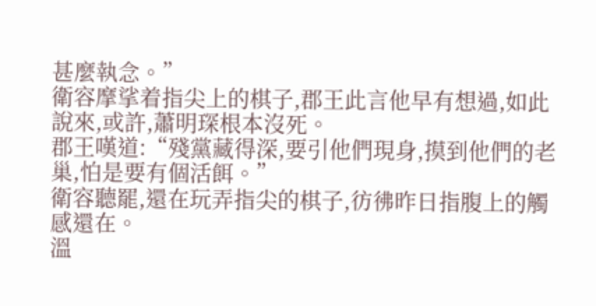甚麼執念。”
衛容摩挲着指尖上的棋子,郡王此言他早有想過,如此說來,或許,蕭明琛根本沒死。
郡王嘆道:“殘黨藏得深,要引他們現身,摸到他們的老巢,怕是要有個活餌。”
衛容聽罷,還在玩弄指尖的棋子,彷彿昨日指腹上的觸感還在。
溫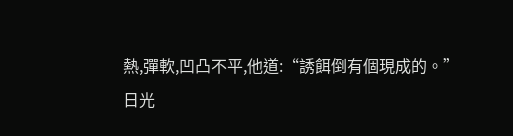熱,彈軟,凹凸不平,他道:“誘餌倒有個現成的。”
日光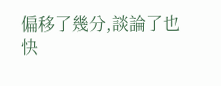偏移了幾分,談論了也快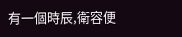有一個時辰,衛容便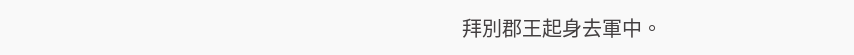拜別郡王起身去軍中。